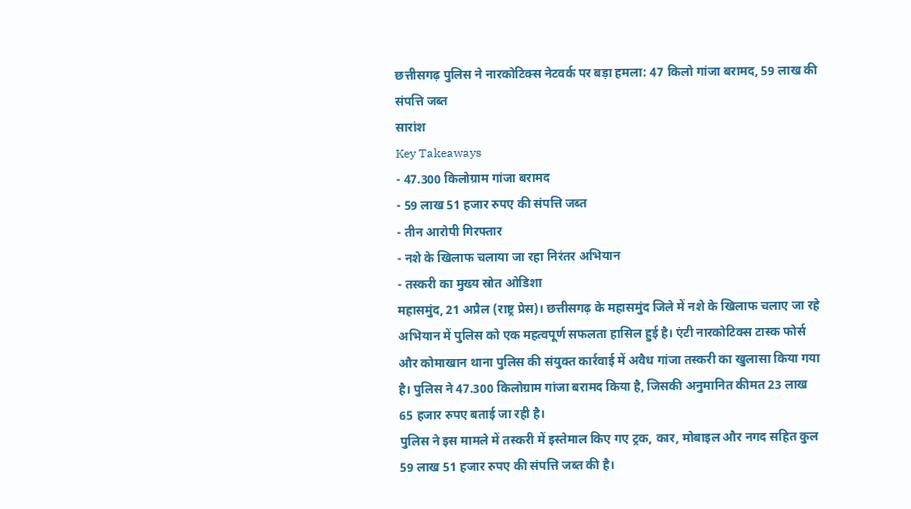छत्तीसगढ़ पुलिस ने नारकोटिक्स नेटवर्क पर बड़ा हमला: 47 किलो गांजा बरामद, 59 लाख की संपत्ति जब्त
सारांश
Key Takeaways
- 47.300 किलोग्राम गांजा बरामद
- 59 लाख 51 हजार रुपए की संपत्ति जब्त
- तीन आरोपी गिरफ्तार
- नशे के खिलाफ चलाया जा रहा निरंतर अभियान
- तस्करी का मुख्य स्रोत ओडिशा
महासमुंद, 21 अप्रैल (राष्ट्र प्रेस)। छत्तीसगढ़ के महासमुंद जिले में नशे के खिलाफ चलाए जा रहे अभियान में पुलिस को एक महत्वपूर्ण सफलता हासिल हुई है। एंटी नारकोटिक्स टास्क फोर्स और कोमाखान थाना पुलिस की संयुक्त कार्रवाई में अवैध गांजा तस्करी का खुलासा किया गया है। पुलिस ने 47.300 किलोग्राम गांजा बरामद किया है, जिसकी अनुमानित कीमत 23 लाख 65 हजार रुपए बताई जा रही है।
पुलिस ने इस मामले में तस्करी में इस्तेमाल किए गए ट्रक, कार, मोबाइल और नगद सहित कुल 59 लाख 51 हजार रुपए की संपत्ति जब्त की है।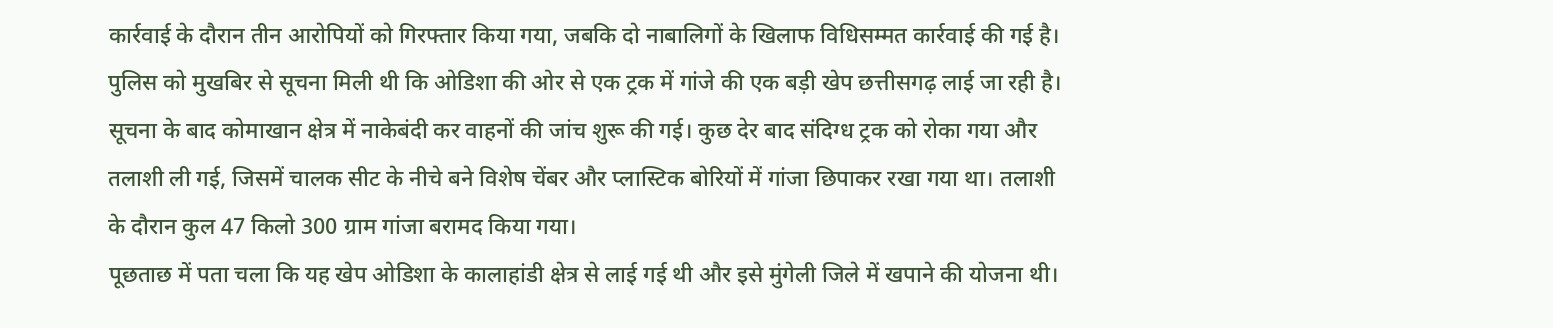कार्रवाई के दौरान तीन आरोपियों को गिरफ्तार किया गया, जबकि दो नाबालिगों के खिलाफ विधिसम्मत कार्रवाई की गई है।
पुलिस को मुखबिर से सूचना मिली थी कि ओडिशा की ओर से एक ट्रक में गांजे की एक बड़ी खेप छत्तीसगढ़ लाई जा रही है। सूचना के बाद कोमाखान क्षेत्र में नाकेबंदी कर वाहनों की जांच शुरू की गई। कुछ देर बाद संदिग्ध ट्रक को रोका गया और तलाशी ली गई, जिसमें चालक सीट के नीचे बने विशेष चेंबर और प्लास्टिक बोरियों में गांजा छिपाकर रखा गया था। तलाशी के दौरान कुल 47 किलो 300 ग्राम गांजा बरामद किया गया।
पूछताछ में पता चला कि यह खेप ओडिशा के कालाहांडी क्षेत्र से लाई गई थी और इसे मुंगेली जिले में खपाने की योजना थी।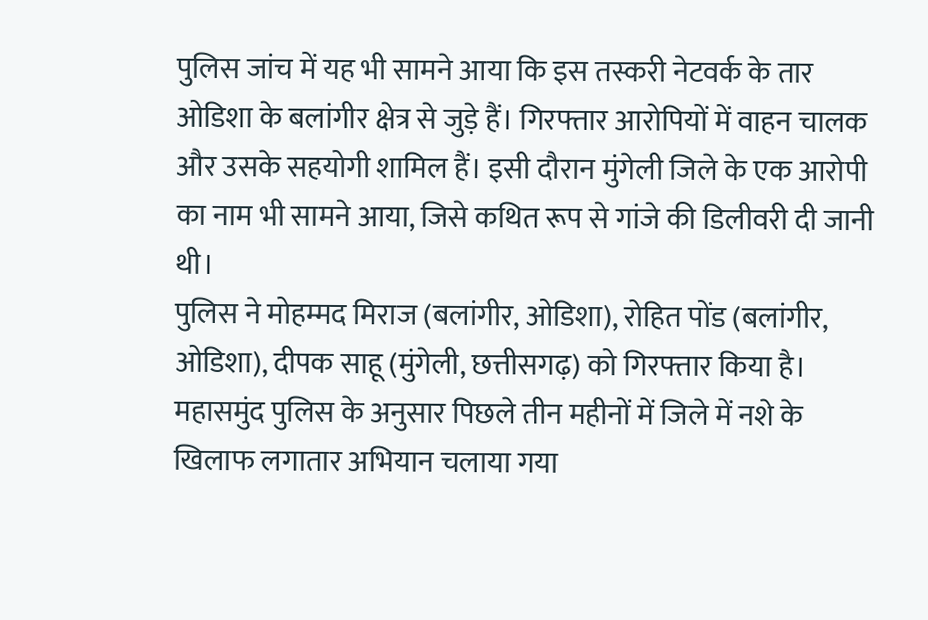पुलिस जांच में यह भी सामने आया कि इस तस्करी नेटवर्क के तार ओडिशा के बलांगीर क्षेत्र से जुड़े हैं। गिरफ्तार आरोपियों में वाहन चालक और उसके सहयोगी शामिल हैं। इसी दौरान मुंगेली जिले के एक आरोपी का नाम भी सामने आया, जिसे कथित रूप से गांजे की डिलीवरी दी जानी थी।
पुलिस ने मोहम्मद मिराज (बलांगीर, ओडिशा), रोहित पोंड (बलांगीर, ओडिशा), दीपक साहू (मुंगेली, छत्तीसगढ़) को गिरफ्तार किया है।
महासमुंद पुलिस के अनुसार पिछले तीन महीनों में जिले में नशे के खिलाफ लगातार अभियान चलाया गया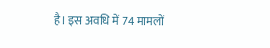है। इस अवधि में 74 मामलों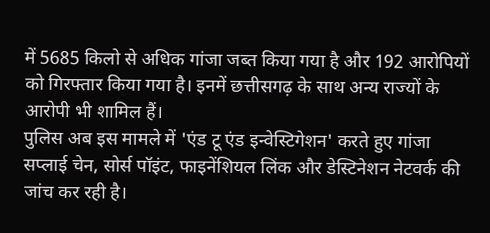में 5685 किलो से अधिक गांजा जब्त किया गया है और 192 आरोपियों को गिरफ्तार किया गया है। इनमें छत्तीसगढ़ के साथ अन्य राज्यों के आरोपी भी शामिल हैं।
पुलिस अब इस मामले में 'एंड टू एंड इन्वेस्टिगेशन' करते हुए गांजा सप्लाई चेन, सोर्स पॉइंट, फाइनेंशियल लिंक और डेस्टिनेशन नेटवर्क की जांच कर रही है।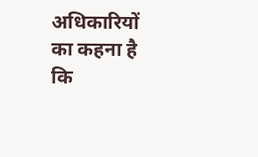अधिकारियों का कहना है कि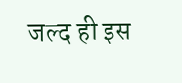जल्द ही इस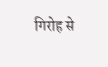गिरोह से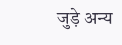जुड़े अन्य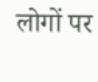लोगों पर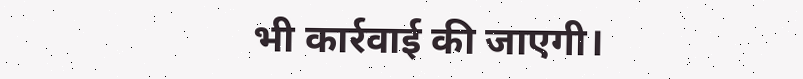भी कार्रवाई की जाएगी।